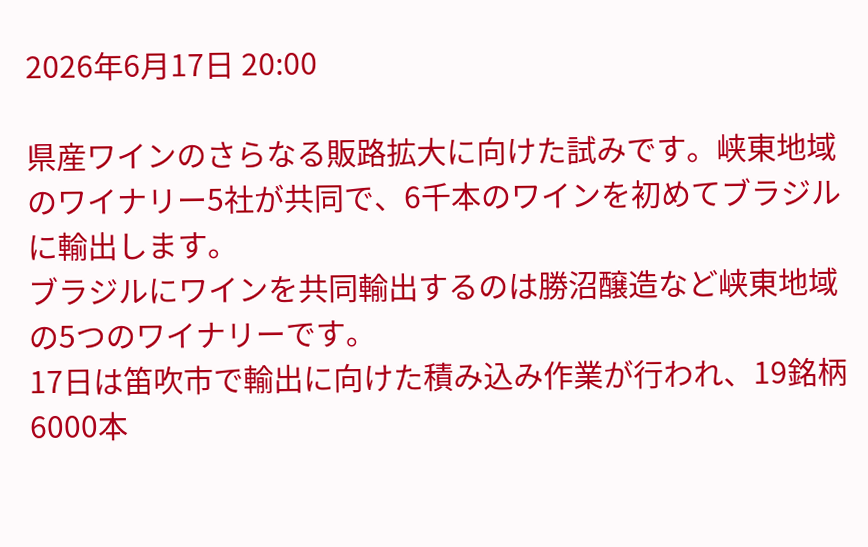2026年6月17日 20:00

県産ワインのさらなる販路拡大に向けた試みです。峡東地域のワイナリー5社が共同で、6千本のワインを初めてブラジルに輸出します。
ブラジルにワインを共同輸出するのは勝沼醸造など峡東地域の5つのワイナリーです。
17日は笛吹市で輸出に向けた積み込み作業が行われ、19銘柄6000本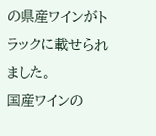の県産ワインがトラックに載せられました。
国産ワインの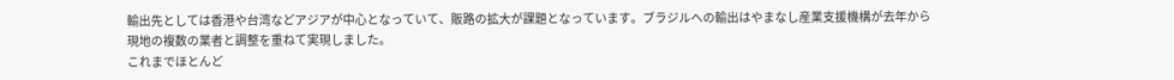輸出先としては香港や台湾などアジアが中心となっていて、販路の拡大が課題となっています。ブラジルへの輸出はやまなし産業支援機構が去年から現地の複数の業者と調整を重ねて実現しました。
これまでほとんど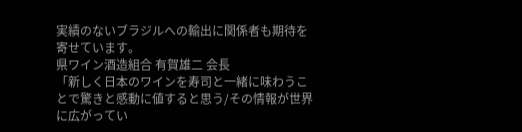実績のないブラジルへの輸出に関係者も期待を寄せています。
県ワイン酒造組合 有賀雄二 会長
「新しく日本のワインを寿司と一緒に味わうことで驚きと感動に値すると思う/その情報が世界に広がってい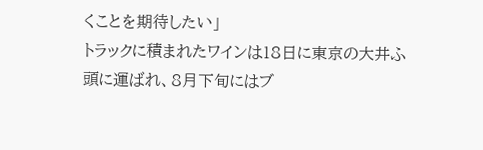くことを期待したい」
トラックに積まれたワインは18日に東京の大井ふ頭に運ばれ、8月下旬にはブ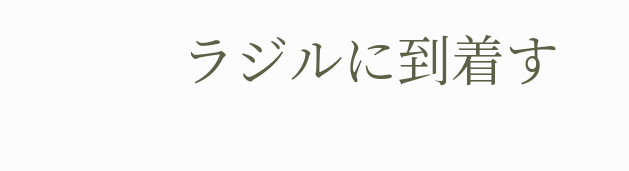ラジルに到着す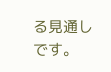る見通しです。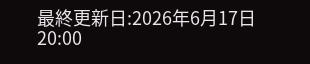最終更新日:2026年6月17日 20:00